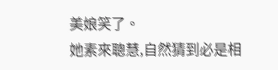美娘笑了。
她素來聰慧,自然猜到必是相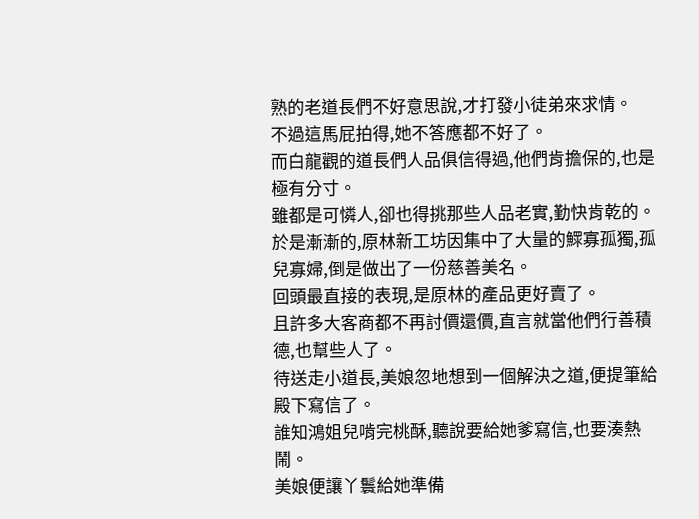熟的老道長們不好意思說,才打發小徒弟來求情。
不過這馬屁拍得,她不答應都不好了。
而白龍觀的道長們人品俱信得過,他們肯擔保的,也是極有分寸。
雖都是可憐人,卻也得挑那些人品老實,勤快肯乾的。
於是漸漸的,原林新工坊因集中了大量的鰥寡孤獨,孤兒寡婦,倒是做出了一份慈善美名。
回頭最直接的表現,是原林的產品更好賣了。
且許多大客商都不再討價還價,直言就當他們行善積德,也幫些人了。
待送走小道長,美娘忽地想到一個解決之道,便提筆給殿下寫信了。
誰知鴻姐兒啃完桃酥,聽說要給她爹寫信,也要湊熱鬧。
美娘便讓丫鬟給她準備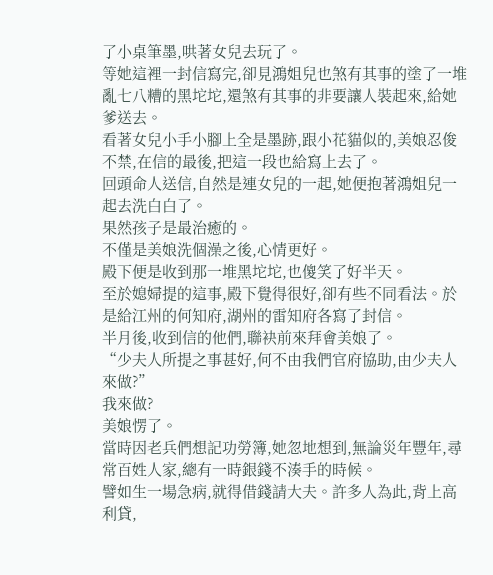了小桌筆墨,哄著女兒去玩了。
等她這裡一封信寫完,卻見鴻姐兒也煞有其事的塗了一堆亂七八糟的黑坨坨,還煞有其事的非要讓人裝起來,給她爹送去。
看著女兒小手小腳上全是墨跡,跟小花貓似的,美娘忍俊不禁,在信的最後,把這一段也給寫上去了。
回頭命人送信,自然是連女兒的一起,她便抱著鴻姐兒一起去洗白白了。
果然孩子是最治癒的。
不僅是美娘洗個澡之後,心情更好。
殿下便是收到那一堆黑坨坨,也傻笑了好半天。
至於媳婦提的這事,殿下覺得很好,卻有些不同看法。於是給江州的何知府,湖州的雷知府各寫了封信。
半月後,收到信的他們,聯袂前來拜會美娘了。
“少夫人所提之事甚好,何不由我們官府協助,由少夫人來做?”
我來做?
美娘愣了。
當時因老兵們想記功勞簿,她忽地想到,無論災年豐年,尋常百姓人家,總有一時銀錢不湊手的時候。
譬如生一場急病,就得借錢請大夫。許多人為此,背上高利貸,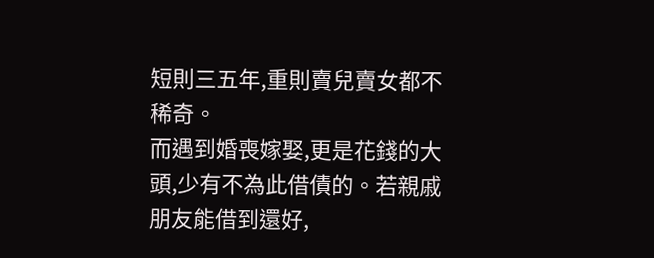短則三五年,重則賣兒賣女都不稀奇。
而遇到婚喪嫁娶,更是花錢的大頭,少有不為此借債的。若親戚朋友能借到還好,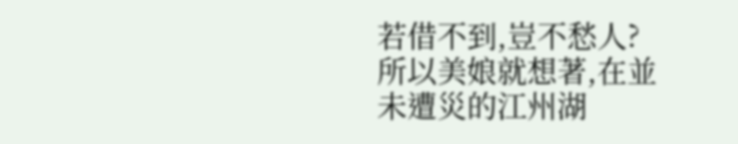若借不到,豈不愁人?
所以美娘就想著,在並未遭災的江州湖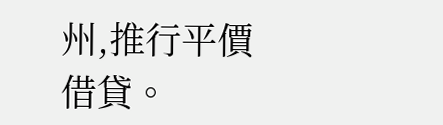州,推行平價借貸。